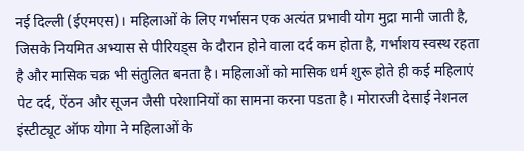नई दिल्ली (ईएमएस)। महिलाओं के लिए गर्भासन एक अत्यंत प्रभावी योग मुद्रा मानी जाती है, जिसके नियमित अभ्यास से पीरियड्स के दौरान होने वाला दर्द कम होता है, गर्भाशय स्वस्थ रहता है और मासिक चक्र भी संतुलित बनता है। महिलाओं को मासिक धर्म शुरू होते ही कई महिलाएं पेट दर्द, ऐंठन और सूजन जैसी परेशानियों का सामना करना पडता है। मोरारजी देसाई नेशनल इंस्टीट्यूट ऑफ योगा ने महिलाओं के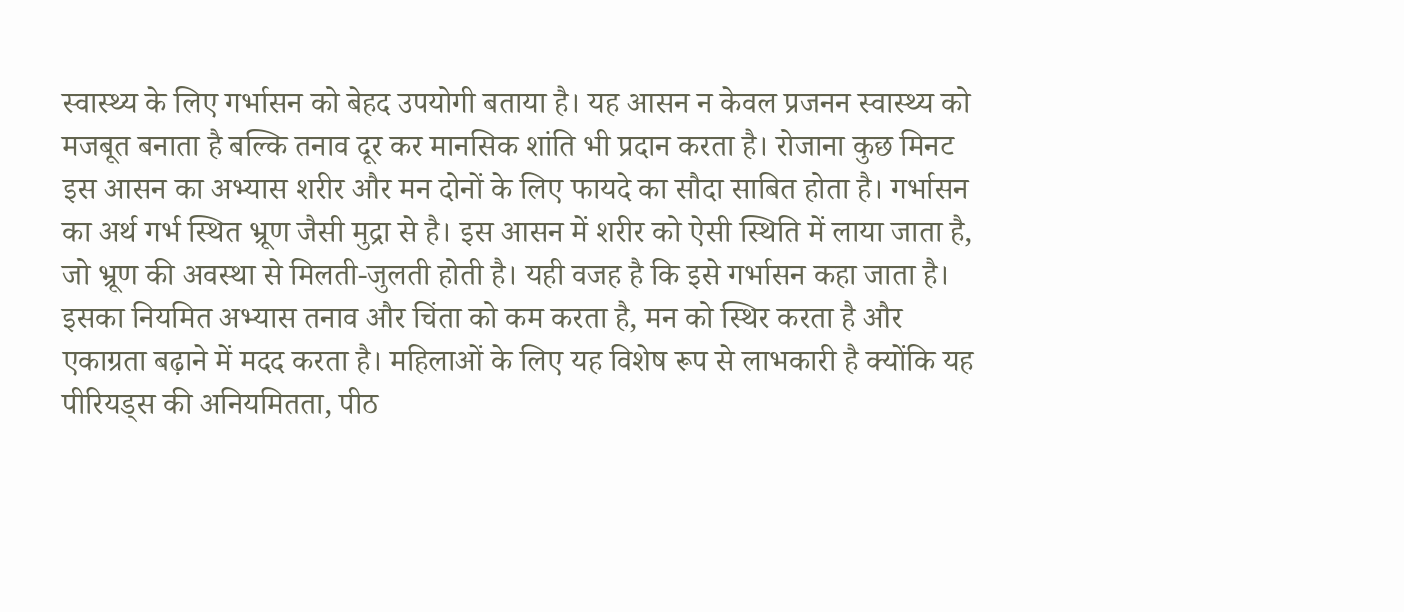स्वास्थ्य के लिए गर्भासन को बेहद उपयोगी बताया है। यह आसन न केवल प्रजनन स्वास्थ्य को मजबूत बनाता है बल्कि तनाव दूर कर मानसिक शांति भी प्रदान करता है। रोजाना कुछ मिनट इस आसन का अभ्यास शरीर और मन दोनों के लिए फायदे का सौदा साबित होता है। गर्भासन का अर्थ गर्भ स्थित भ्रूण जैसी मुद्रा से है। इस आसन में शरीर को ऐसी स्थिति में लाया जाता है, जो भ्रूण की अवस्था से मिलती-जुलती होती है। यही वजह है कि इसे गर्भासन कहा जाता है। इसका नियमित अभ्यास तनाव और चिंता को कम करता है, मन को स्थिर करता है और एकाग्रता बढ़ाने में मदद करता है। महिलाओं के लिए यह विशेष रूप से लाभकारी है क्योंकि यह पीरियड्स की अनियमितता, पीठ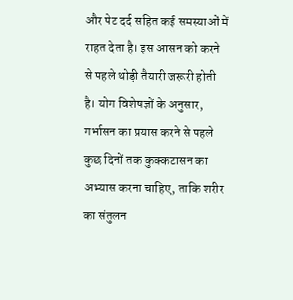और पेट दर्द सहित कई समस्याओं में राहत देता है। इस आसन को करने से पहले थोड़ी तैयारी जरूरी होती है। योग विशेषज्ञों के अनुसार, गर्भासन का प्रयास करने से पहले कुछ दिनों तक कुक्कटासन का अभ्यास करना चाहिए, ताकि शरीर का संतुलन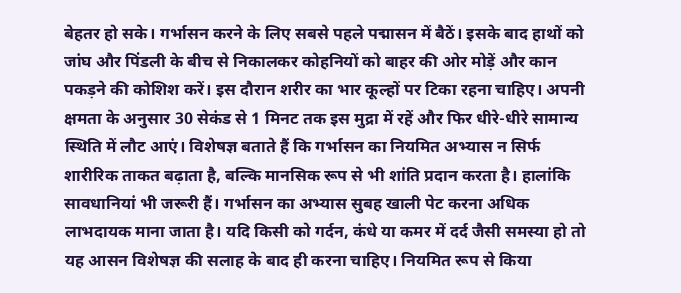बेहतर हो सके। गर्भासन करने के लिए सबसे पहले पद्मासन में बैठें। इसके बाद हाथों को जांघ और पिंडली के बीच से निकालकर कोहनियों को बाहर की ओर मोड़ें और कान पकड़ने की कोशिश करें। इस दौरान शरीर का भार कूल्हों पर टिका रहना चाहिए। अपनी क्षमता के अनुसार 30 सेकंड से 1 मिनट तक इस मुद्रा में रहें और फिर धीरे-धीरे सामान्य स्थिति में लौट आएं। विशेषज्ञ बताते हैं कि गर्भासन का नियमित अभ्यास न सिर्फ शारीरिक ताकत बढ़ाता है, बल्कि मानसिक रूप से भी शांति प्रदान करता है। हालांकि सावधानियां भी जरूरी हैं। गर्भासन का अभ्यास सुबह खाली पेट करना अधिक लाभदायक माना जाता है। यदि किसी को गर्दन, कंधे या कमर में दर्द जैसी समस्या हो तो यह आसन विशेषज्ञ की सलाह के बाद ही करना चाहिए। नियमित रूप से किया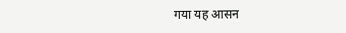गया यह आसन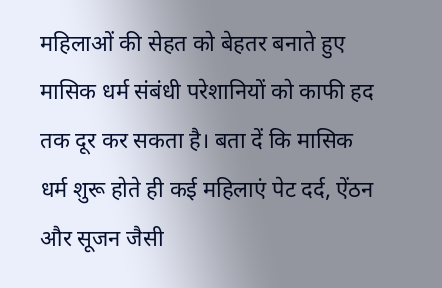महिलाओं की सेहत को बेहतर बनाते हुए मासिक धर्म संबंधी परेशानियों को काफी हद तक दूर कर सकता है। बता दें कि मासिक धर्म शुरू होते ही कई महिलाएं पेट दर्द, ऐंठन और सूजन जैसी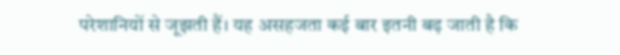परेशानियों से जूझती हैं। यह असहजता कई बार इतनी बढ़ जाती है कि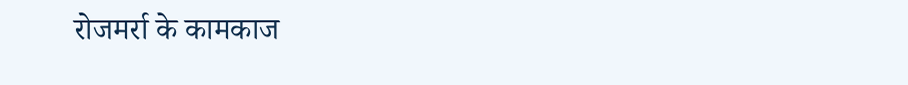रोजमर्रा के कामकाज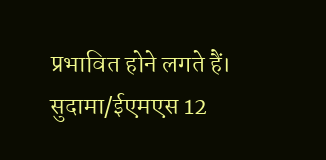प्रभावित होने लगते हैं। सुदामा/ईएमएस 12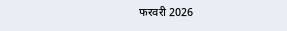फरवरी 2026